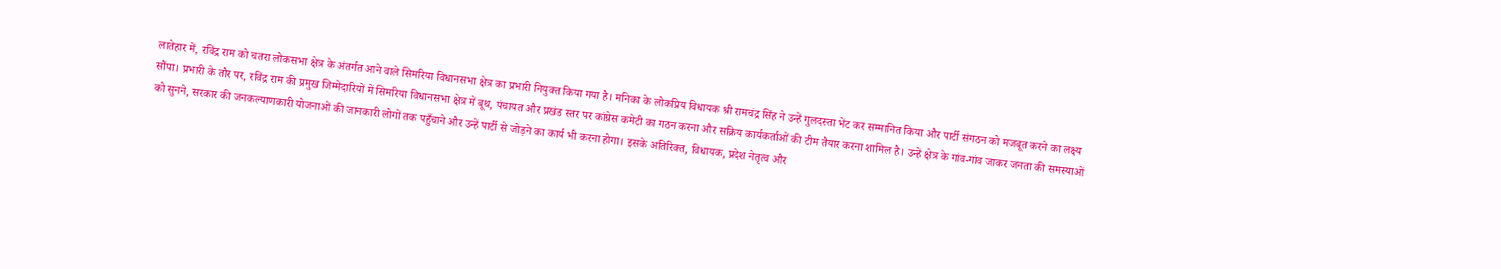लातेहार में, रविंद्र राम को चतरा लोकसभा क्षेत्र के अंतर्गत आने वाले सिमरिया विधानसभा क्षेत्र का प्रभारी नियुक्त किया गया है। मनिका के लोकप्रिय विधायक श्री रामचंद्र सिंह ने उन्हें गुलदस्ता भेंट कर सम्मानित किया और पार्टी संगठन को मजबूत करने का लक्ष्य सौंपा। प्रभारी के तौर पर, रविंद्र राम की प्रमुख जिम्मेदारियों में सिमरिया विधानसभा क्षेत्र में बूथ, पंचायत और प्रखंड स्तर पर कांग्रेस कमेटी का गठन करना और सक्रिय कार्यकर्ताओं की टीम तैयार करना शामिल है। उन्हें क्षेत्र के गांव-गांव जाकर जनता की समस्याओं को सुनने, सरकार की जनकल्याणकारी योजनाओं की जानकारी लोगों तक पहुँचाने और उन्हें पार्टी से जोड़ने का कार्य भी करना होगा। इसके अतिरिक्त, विधायक, प्रदेश नेतृत्व और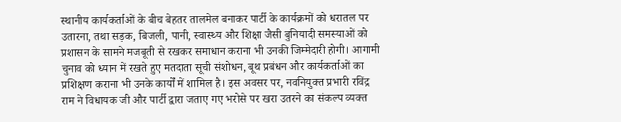स्थानीय कार्यकर्ताओं के बीच बेहतर तालमेल बनाकर पार्टी के कार्यक्रमों को धरातल पर उतारना, तथा सड़क, बिजली, पानी, स्वास्थ्य और शिक्षा जैसी बुनियादी समस्याओं को प्रशासन के सामने मजबूती से रखकर समाधान कराना भी उनकी जिम्मेदारी होगी। आगामी चुनाव को ध्यान में रखते हुए मतदाता सूची संशोधन, बूथ प्रबंधन और कार्यकर्ताओं का प्रशिक्षण कराना भी उनके कार्यों में शामिल है। इस अवसर पर, नवनियुक्त प्रभारी रविंद्र राम ने विधायक जी और पार्टी द्वारा जताए गए भरोसे पर खरा उतरने का संकल्प व्यक्त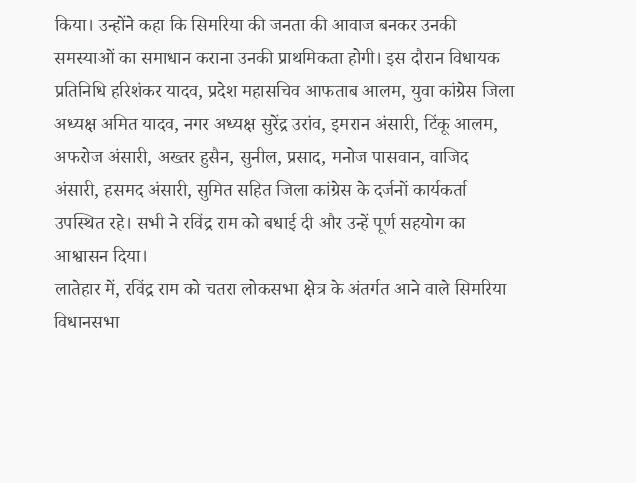किया। उन्होंने कहा कि सिमरिया की जनता की आवाज बनकर उनकी समस्याओं का समाधान कराना उनकी प्राथमिकता होगी। इस दौरान विधायक प्रतिनिधि हरिशंकर यादव, प्रदेश महासचिव आफताब आलम, युवा कांग्रेस जिला अध्यक्ष अमित यादव, नगर अध्यक्ष सुरेंद्र उरांव, इमरान अंसारी, टिंकू आलम, अफरोज अंसारी, अख्तर हुसैन, सुनील, प्रसाद, मनोज पासवान, वाजिद अंसारी, हसमद अंसारी, सुमित सहित जिला कांग्रेस के दर्जनों कार्यकर्ता उपस्थित रहे। सभी ने रविंद्र राम को बधाई दी और उन्हें पूर्ण सहयोग का आश्वासन दिया।
लातेहार में, रविंद्र राम को चतरा लोकसभा क्षेत्र के अंतर्गत आने वाले सिमरिया विधानसभा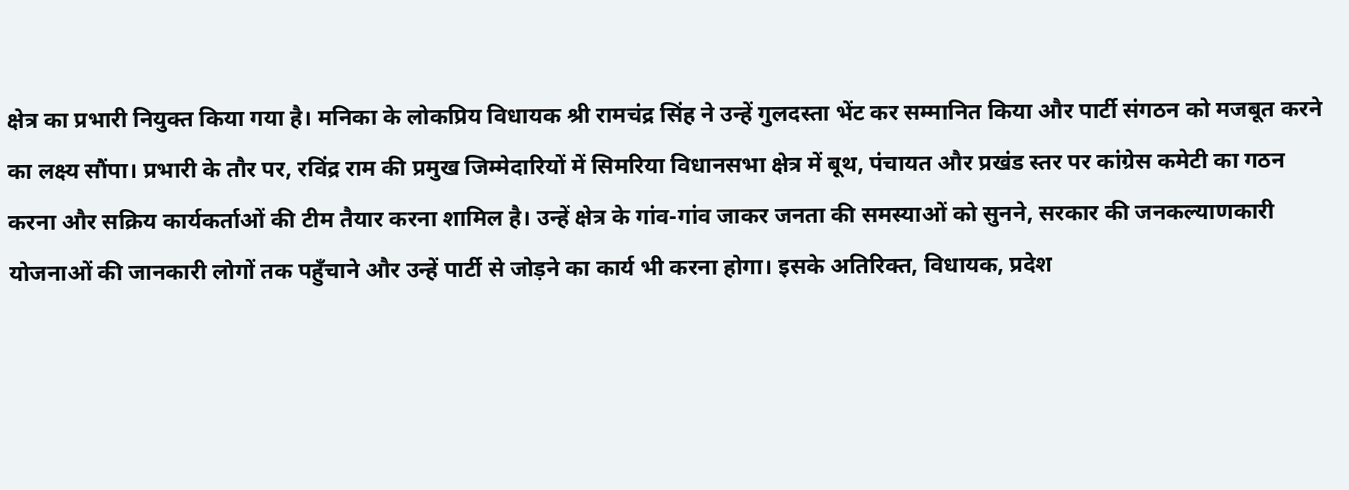क्षेत्र का प्रभारी नियुक्त किया गया है। मनिका के लोकप्रिय विधायक श्री रामचंद्र सिंह ने उन्हें गुलदस्ता भेंट कर सम्मानित किया और पार्टी संगठन को मजबूत करने का लक्ष्य सौंपा। प्रभारी के तौर पर, रविंद्र राम की प्रमुख जिम्मेदारियों में सिमरिया विधानसभा क्षेत्र में बूथ, पंचायत और प्रखंड स्तर पर कांग्रेस कमेटी का गठन करना और सक्रिय कार्यकर्ताओं की टीम तैयार करना शामिल है। उन्हें क्षेत्र के गांव-गांव जाकर जनता की समस्याओं को सुनने, सरकार की जनकल्याणकारी योजनाओं की जानकारी लोगों तक पहुँचाने और उन्हें पार्टी से जोड़ने का कार्य भी करना होगा। इसके अतिरिक्त, विधायक, प्रदेश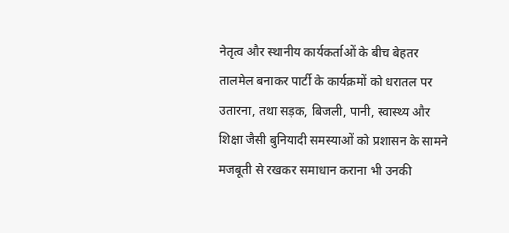नेतृत्व और स्थानीय कार्यकर्ताओं के बीच बेहतर तालमेल बनाकर पार्टी के कार्यक्रमों को धरातल पर उतारना, तथा सड़क, बिजली, पानी, स्वास्थ्य और शिक्षा जैसी बुनियादी समस्याओं को प्रशासन के सामने मजबूती से रखकर समाधान कराना भी उनकी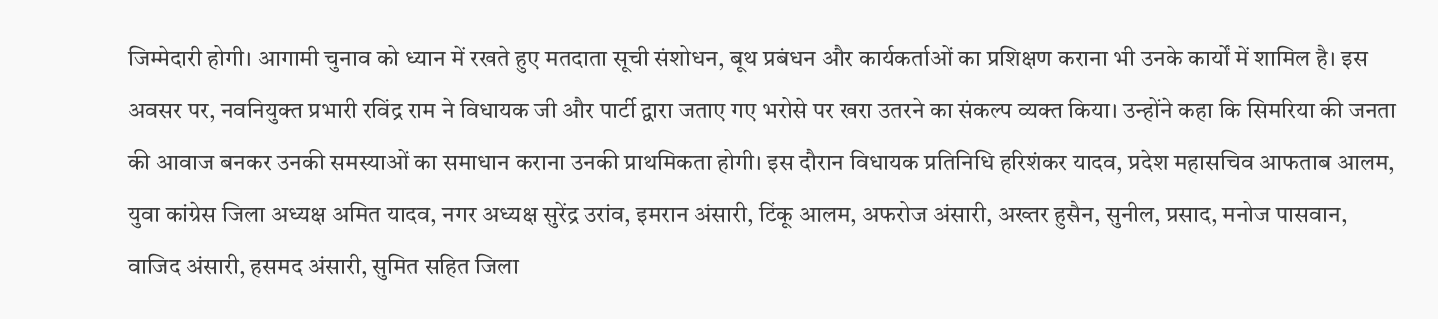जिम्मेदारी होगी। आगामी चुनाव को ध्यान में रखते हुए मतदाता सूची संशोधन, बूथ प्रबंधन और कार्यकर्ताओं का प्रशिक्षण कराना भी उनके कार्यों में शामिल है। इस अवसर पर, नवनियुक्त प्रभारी रविंद्र राम ने विधायक जी और पार्टी द्वारा जताए गए भरोसे पर खरा उतरने का संकल्प व्यक्त किया। उन्होंने कहा कि सिमरिया की जनता की आवाज बनकर उनकी समस्याओं का समाधान कराना उनकी प्राथमिकता होगी। इस दौरान विधायक प्रतिनिधि हरिशंकर यादव, प्रदेश महासचिव आफताब आलम, युवा कांग्रेस जिला अध्यक्ष अमित यादव, नगर अध्यक्ष सुरेंद्र उरांव, इमरान अंसारी, टिंकू आलम, अफरोज अंसारी, अख्तर हुसैन, सुनील, प्रसाद, मनोज पासवान, वाजिद अंसारी, हसमद अंसारी, सुमित सहित जिला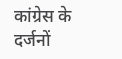कांग्रेस के दर्जनों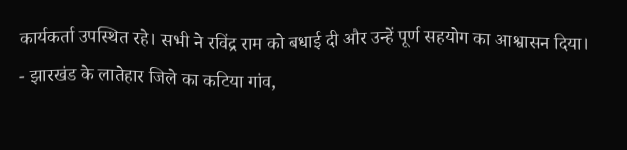कार्यकर्ता उपस्थित रहे। सभी ने रविंद्र राम को बधाई दी और उन्हें पूर्ण सहयोग का आश्वासन दिया।
- झारखंड के लातेहार जिले का कटिया गांव,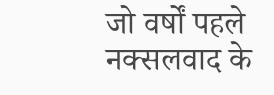जो वर्षों पहले नक्सलवाद के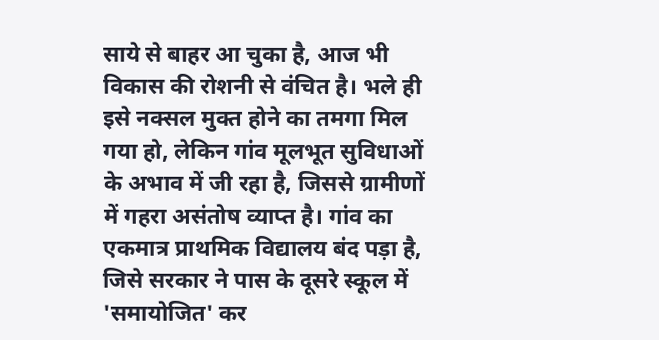साये से बाहर आ चुका है, आज भी विकास की रोशनी से वंचित है। भले ही इसे नक्सल मुक्त होने का तमगा मिल गया हो, लेकिन गांव मूलभूत सुविधाओं के अभाव में जी रहा है, जिससे ग्रामीणों में गहरा असंतोष व्याप्त है। गांव का एकमात्र प्राथमिक विद्यालय बंद पड़ा है, जिसे सरकार ने पास के दूसरे स्कूल में 'समायोजित' कर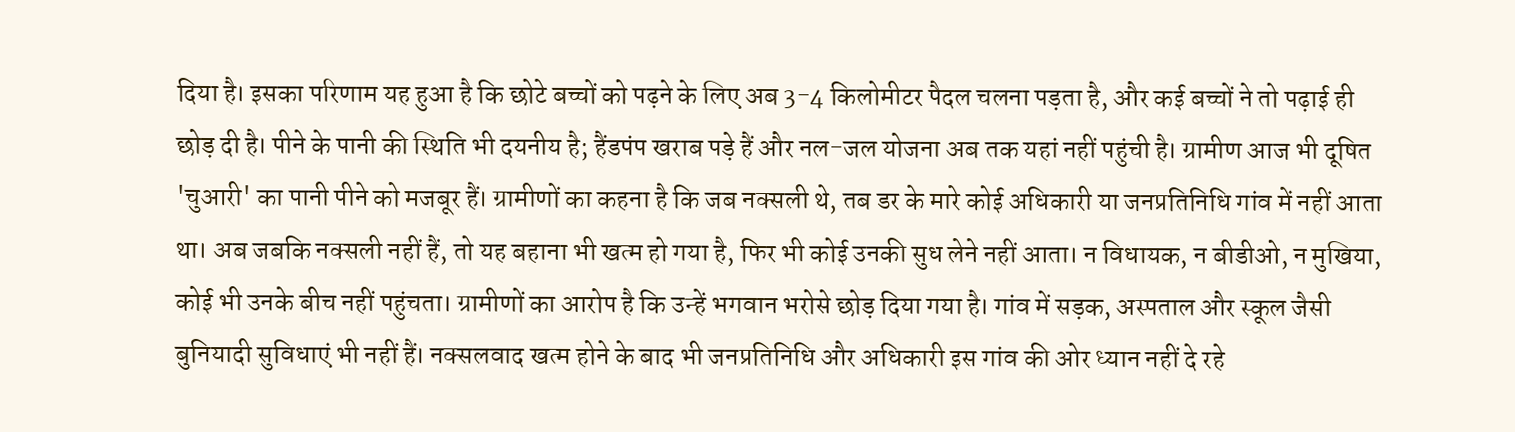दिया है। इसका परिणाम यह हुआ है कि छोटे बच्चों को पढ़ने के लिए अब 3-4 किलोमीटर पैदल चलना पड़ता है, और कई बच्चों ने तो पढ़ाई ही छोड़ दी है। पीने के पानी की स्थिति भी दयनीय है; हैंडपंप खराब पड़े हैं और नल-जल योजना अब तक यहां नहीं पहुंची है। ग्रामीण आज भी दूषित 'चुआरी' का पानी पीने को मजबूर हैं। ग्रामीणों का कहना है कि जब नक्सली थे, तब डर के मारे कोई अधिकारी या जनप्रतिनिधि गांव में नहीं आता था। अब जबकि नक्सली नहीं हैं, तो यह बहाना भी खत्म हो गया है, फिर भी कोई उनकी सुध लेने नहीं आता। न विधायक, न बीडीओ, न मुखिया, कोई भी उनके बीच नहीं पहुंचता। ग्रामीणों का आरोप है कि उन्हें भगवान भरोसे छोड़ दिया गया है। गांव में सड़क, अस्पताल और स्कूल जैसी बुनियादी सुविधाएं भी नहीं हैं। नक्सलवाद खत्म होने के बाद भी जनप्रतिनिधि और अधिकारी इस गांव की ओर ध्यान नहीं दे रहे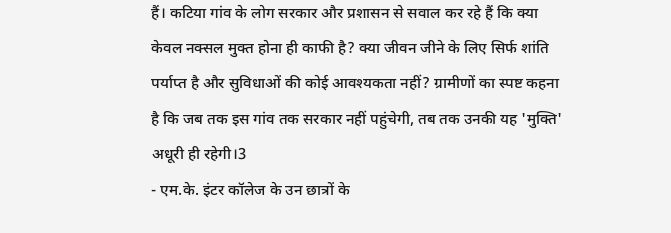हैं। कटिया गांव के लोग सरकार और प्रशासन से सवाल कर रहे हैं कि क्या केवल नक्सल मुक्त होना ही काफी है? क्या जीवन जीने के लिए सिर्फ शांति पर्याप्त है और सुविधाओं की कोई आवश्यकता नहीं? ग्रामीणों का स्पष्ट कहना है कि जब तक इस गांव तक सरकार नहीं पहुंचेगी, तब तक उनकी यह 'मुक्ति' अधूरी ही रहेगी।3
- एम.के. इंटर कॉलेज के उन छात्रों के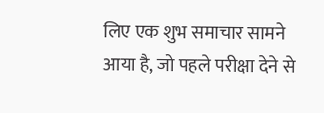लिए एक शुभ समाचार सामने आया है, जो पहले परीक्षा देने से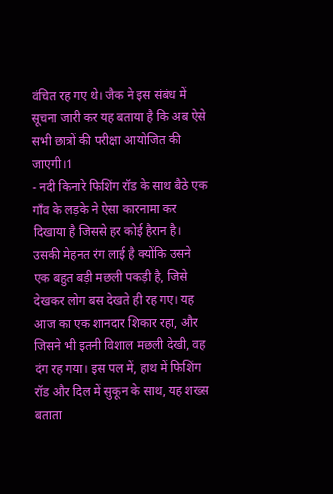वंचित रह गए थे। जैक ने इस संबंध में सूचना जारी कर यह बताया है कि अब ऐसे सभी छात्रों की परीक्षा आयोजित की जाएगी।1
- नदी किनारे फिशिंग रॉड के साथ बैठे एक गाँव के लड़के ने ऐसा कारनामा कर दिखाया है जिससे हर कोई हैरान है। उसकी मेहनत रंग लाई है क्योंकि उसने एक बहुत बड़ी मछली पकड़ी है, जिसे देखकर लोग बस देखते ही रह गए। यह आज का एक शानदार शिकार रहा, और जिसने भी इतनी विशाल मछली देखी, वह दंग रह गया। इस पल में, हाथ में फिशिंग रॉड और दिल में सुकून के साथ, यह शख्स बताता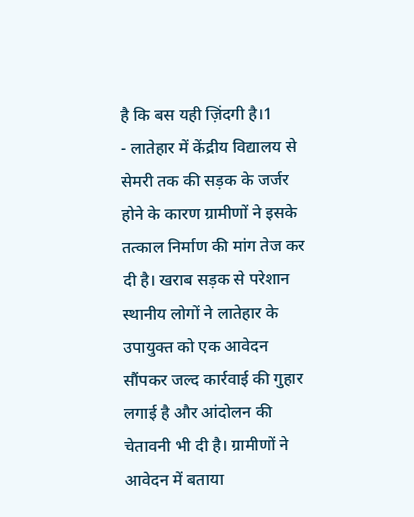है कि बस यही ज़िंदगी है।1
- लातेहार में केंद्रीय विद्यालय से सेमरी तक की सड़क के जर्जर होने के कारण ग्रामीणों ने इसके तत्काल निर्माण की मांग तेज कर दी है। खराब सड़क से परेशान स्थानीय लोगों ने लातेहार के उपायुक्त को एक आवेदन सौंपकर जल्द कार्रवाई की गुहार लगाई है और आंदोलन की चेतावनी भी दी है। ग्रामीणों ने आवेदन में बताया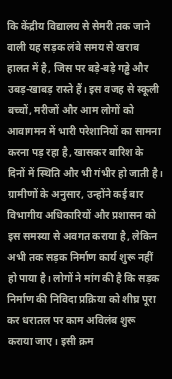कि केंद्रीय विद्यालय से सेमरी तक जाने वाली यह सड़क लंबे समय से खराब हालत में है, जिस पर बड़े-बड़े गड्ढे और उबड़-खाबड़ रास्ते हैं। इस वजह से स्कूली बच्चों, मरीजों और आम लोगों को आवागमन में भारी परेशानियों का सामना करना पड़ रहा है, खासकर बारिश के दिनों में स्थिति और भी गंभीर हो जाती है। ग्रामीणों के अनुसार, उन्होंने कई बार विभागीय अधिकारियों और प्रशासन को इस समस्या से अवगत कराया है, लेकिन अभी तक सड़क निर्माण कार्य शुरू नहीं हो पाया है। लोगों ने मांग की है कि सड़क निर्माण की निविदा प्रक्रिया को शीघ्र पूरा कर धरातल पर काम अविलंब शुरू कराया जाए। इसी क्रम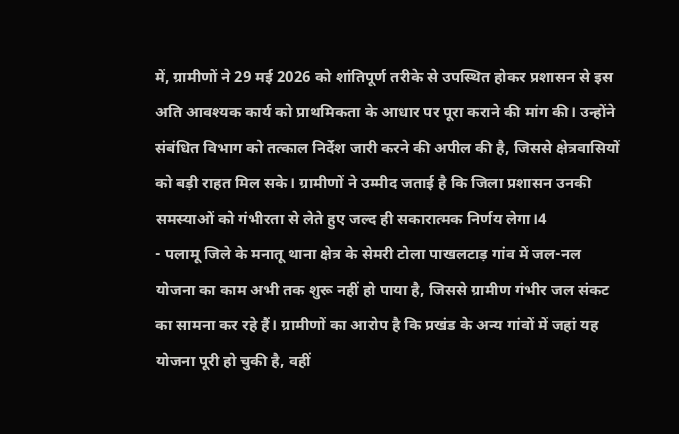में, ग्रामीणों ने 29 मई 2026 को शांतिपूर्ण तरीके से उपस्थित होकर प्रशासन से इस अति आवश्यक कार्य को प्राथमिकता के आधार पर पूरा कराने की मांग की। उन्होंने संबंधित विभाग को तत्काल निर्देश जारी करने की अपील की है, जिससे क्षेत्रवासियों को बड़ी राहत मिल सके। ग्रामीणों ने उम्मीद जताई है कि जिला प्रशासन उनकी समस्याओं को गंभीरता से लेते हुए जल्द ही सकारात्मक निर्णय लेगा।4
- पलामू जिले के मनातू थाना क्षेत्र के सेमरी टोला पाखलटाड़ गांव में जल-नल योजना का काम अभी तक शुरू नहीं हो पाया है, जिससे ग्रामीण गंभीर जल संकट का सामना कर रहे हैं। ग्रामीणों का आरोप है कि प्रखंड के अन्य गांवों में जहां यह योजना पूरी हो चुकी है, वहीं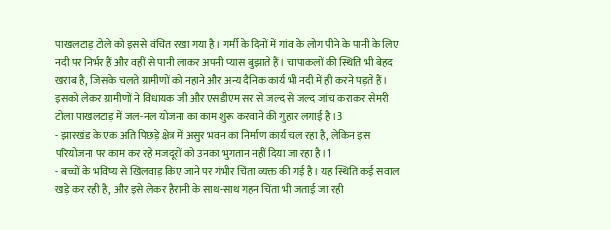पाखलटाड़ टोले को इससे वंचित रखा गया है। गर्मी के दिनों में गांव के लोग पीने के पानी के लिए नदी पर निर्भर हैं और वहीं से पानी लाकर अपनी प्यास बुझाते हैं। चापाकलों की स्थिति भी बेहद खराब है, जिसके चलते ग्रामीणों को नहाने और अन्य दैनिक कार्य भी नदी में ही करने पड़ते हैं। इसको लेकर ग्रामीणों ने विधायक जी और एसडीएम सर से जल्द से जल्द जांच कराकर सेमरी टोला पाखलटाड़ में जल-नल योजना का काम शुरू करवाने की गुहार लगाई है।3
- झारखंड के एक अति पिछड़े क्षेत्र में असुर भवन का निर्माण कार्य चल रहा है, लेकिन इस परियोजना पर काम कर रहे मजदूरों को उनका भुगतान नहीं दिया जा रहा है।1
- बच्चों के भविष्य से खिलवाड़ किए जाने पर गंभीर चिंता व्यक्त की गई है। यह स्थिति कई सवाल खड़े कर रही है, और इसे लेकर हैरानी के साथ-साथ गहन चिंता भी जताई जा रही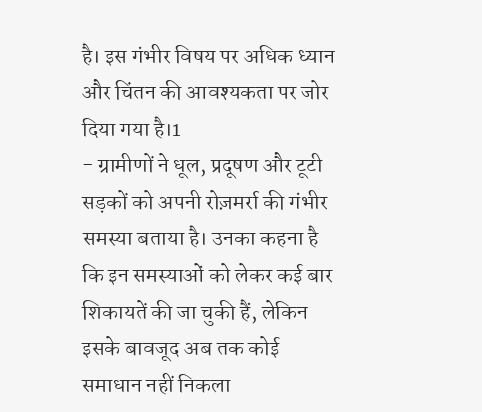है। इस गंभीर विषय पर अधिक ध्यान और चिंतन की आवश्यकता पर जोर दिया गया है।1
- ग्रामीणों ने धूल, प्रदूषण और टूटी सड़कों को अपनी रोज़मर्रा की गंभीर समस्या बताया है। उनका कहना है कि इन समस्याओं को लेकर कई बार शिकायतें की जा चुकी हैं, लेकिन इसके बावजूद अब तक कोई समाधान नहीं निकला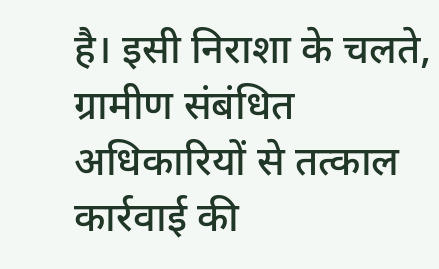है। इसी निराशा के चलते, ग्रामीण संबंधित अधिकारियों से तत्काल कार्रवाई की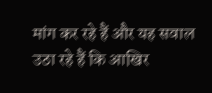मांग कर रहे हैं और यह सवाल उठा रहे हैं कि आखिर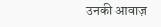उनकी आवाज़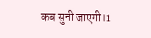कब सुनी जाएगी।1